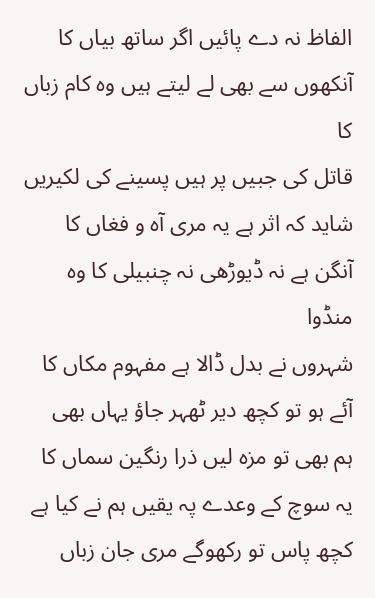الفاظ نہ دے پائیں اگر ساتھ بیاں کا
آنکھوں سے بھی لے لیتے ہیں وہ کام زباں کا
قاتل کی جبیں پر ہیں پسینے کی لکیریں
شاید کہ اثر ہے یہ مری آہ و فغاں کا
آنگن ہے نہ ڈیوڑھی نہ چنبیلی کا وہ منڈوا
شہروں نے بدل ڈالا ہے مفہوم مکاں کا
آئے ہو تو کچھ دیر ٹھہر جاؤ یہاں بھی
ہم بھی تو مزہ لیں ذرا رنگین سماں کا
یہ سوچ کے وعدے پہ یقیں ہم نے کیا ہے
کچھ پاس تو رکھوگے مری جان زباں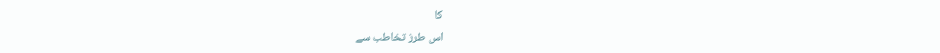کا
اس طرز تخاطب سے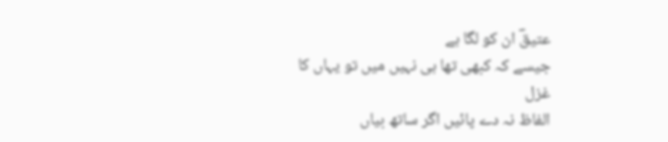عتیقؔ ان کو لگا ہے
جیسے کہ کبھی تھا ہی نہیں میں تو یہاں کا
غزل
الفاظ نہ دے پائیں اگر ساتھ بیاں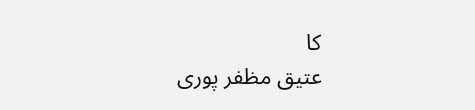کا
عتیق مظفر پوری